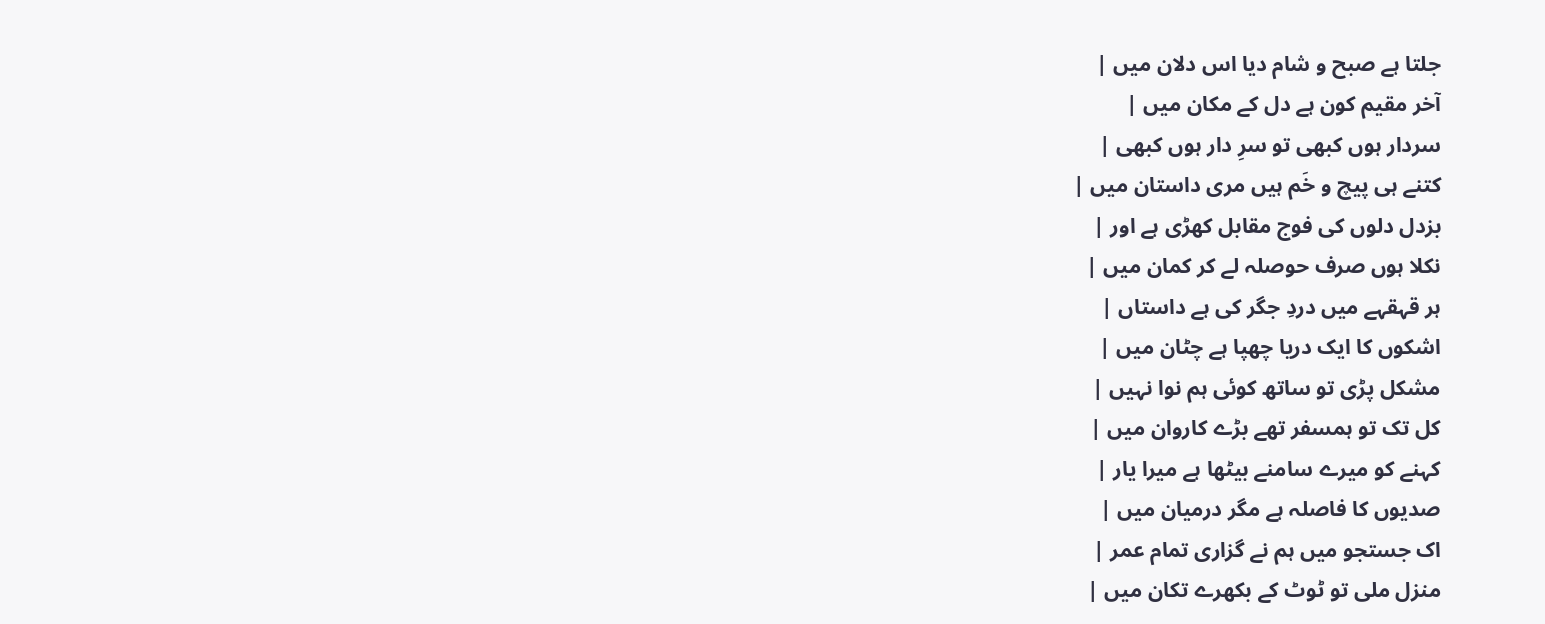جلتا ہے صبح و شام دیا اس دلان میں |
آخر مقیم کون ہے دل کے مکان میں |
سردار ہوں کبھی تو سرِ دار ہوں کبھی |
کتنے ہی پیچ و خَم ہیں مری داستان میں |
بزدل دلوں کی فوج مقابل کھڑی ہے اور |
نکلا ہوں صرف حوصلہ لے کر کمان میں |
ہر قہقہے میں دردِ جگر کی ہے داستاں |
اشکوں کا ایک دریا چھپا ہے چٹان میں |
مشکل پڑی تو ساتھ کوئی ہم نوا نہیں |
کل تک تو ہمسفر تھے بڑے کاروان میں |
کہنے کو میرے سامنے بیٹھا ہے میرا یار |
صدیوں کا فاصلہ ہے مگر درمیان میں |
اک جستجو میں ہم نے گزاری تمام عمر |
منزل ملی تو ٹوٹ کے بکھرے تکان میں |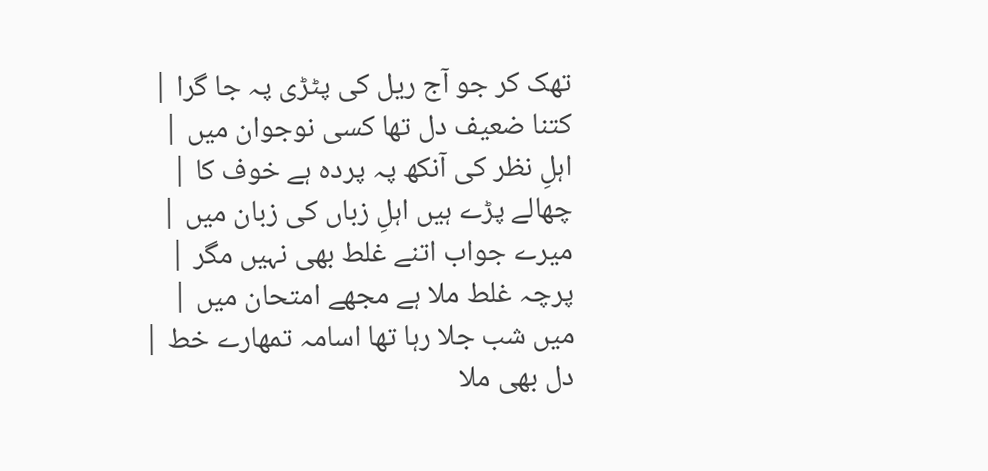تھک کر جو آج ریل کی پٹڑی پہ جا گرا |
کتنا ضعیف دل تھا کسی نوجوان میں |
اہلِ نظر کی آنکھ پہ پردہ ہے خوف کا |
چھالے پڑے ہیں اہلِ زباں کی زبان میں |
میرے جواب اتنے غلط بھی نہیں مگر |
پرچہ غلط ملا ہے مجھے امتحان میں |
میں شب جلا رہا تھا اسامہ تمھارے خط |
دل بھی ملا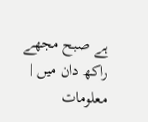ہے صبح مجھے راکھ دان میں |
معلومات